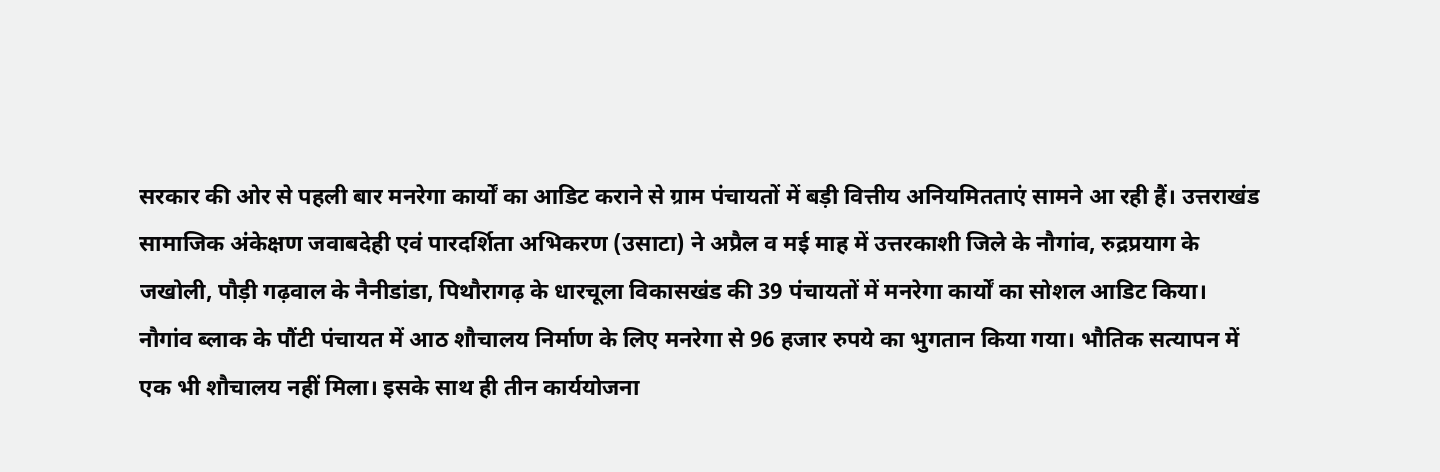सरकार की ओर से पहली बार मनरेगा कार्यों का आडिट कराने से ग्राम पंचायतों में बड़ी वित्तीय अनियमितताएं सामने आ रही हैं। उत्तराखंड सामाजिक अंकेक्षण जवाबदेही एवं पारदर्शिता अभिकरण (उसाटा) ने अप्रैल व मई माह में उत्तरकाशी जिले के नौगांव, रुद्रप्रयाग के जखोली, पौड़ी गढ़वाल के नैनीडांडा, पिथौरागढ़ के धारचूला विकासखंड की 39 पंचायतों में मनरेगा कार्यों का सोशल आडिट किया।
नौगांव ब्लाक के पौंटी पंचायत में आठ शौचालय निर्माण के लिए मनरेगा से 96 हजार रुपये का भुगतान किया गया। भौतिक सत्यापन में एक भी शौचालय नहीं मिला। इसके साथ ही तीन कार्ययोजना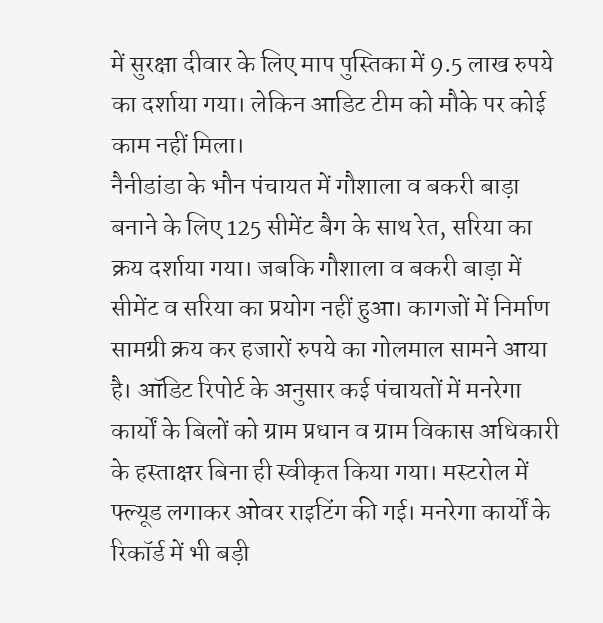में सुरक्षा दीवार के लिए माप पुस्तिका में 9.5 लाख रुपये का दर्शाया गया। लेकिन आडिट टीम को मौके पर कोई काम नहीं मिला।
नैनीडांडा के भौन पंचायत में गौशाला व बकरी बाड़ा बनाने के लिए 125 सीमेंट बैग के साथ रेत, सरिया का क्रय दर्शाया गया। जबकि गौशाला व बकरी बाड़ा में सीमेंट व सरिया का प्रयोग नहीं हुआ। कागजों में निर्माण सामग्री क्रय कर हजारों रुपये का गोलमाल सामने आया है। ऑडिट रिपोर्ट के अनुसार कई पंचायतों में मनरेगा कार्यों के बिलों को ग्राम प्रधान व ग्राम विकास अधिकारी के हस्ताक्षर बिना ही स्वीकृत किया गया। मस्टरोल में फ्ल्यूड लगाकर ओवर राइटिंग की गई। मनरेगा कार्यों के रिकॉर्ड में भी बड़ी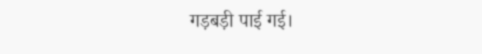गड़बड़ी पाई गई।